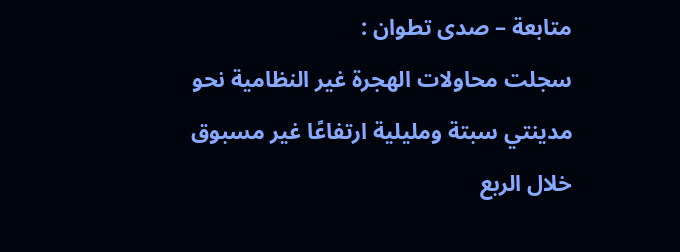متابعة – صدى تطوان :
سجلت محاولات الهجرة غير النظامية نحو مدينتي سبتة ومليلية ارتفاعًا غير مسبوق خلال الربع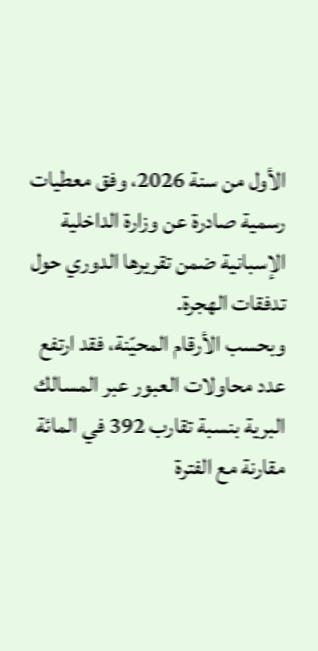الأول من سنة 2026، وفق معطيات رسمية صادرة عن وزارة الداخلية الإسبانية ضمن تقريرها الدوري حول تدفقات الهجرة.
وبحسب الأرقام المحيّنة، فقد ارتفع عدد محاولات العبور عبر المسالك البرية بنسبة تقارب 392 في المائة مقارنة مع الفترة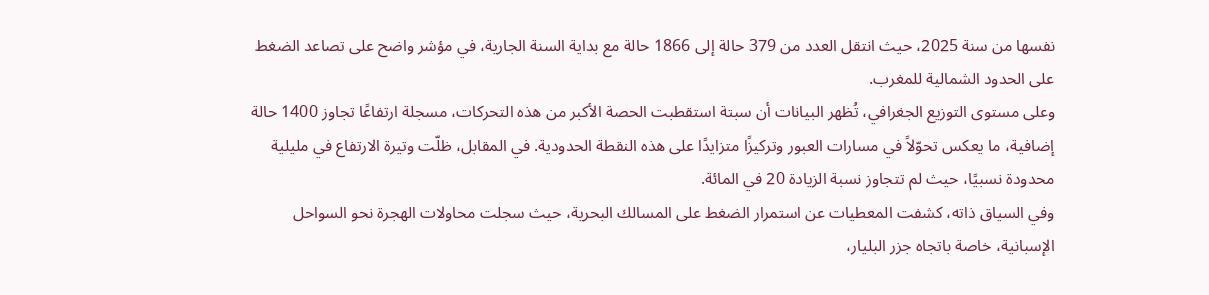نفسها من سنة 2025، حيث انتقل العدد من 379 حالة إلى 1866 حالة مع بداية السنة الجارية، في مؤشر واضح على تصاعد الضغط على الحدود الشمالية للمغرب.
وعلى مستوى التوزيع الجغرافي، تُظهر البيانات أن سبتة استقطبت الحصة الأكبر من هذه التحركات، مسجلة ارتفاعًا تجاوز 1400 حالة إضافية، ما يعكس تحوّلاً في مسارات العبور وتركيزًا متزايدًا على هذه النقطة الحدودية. في المقابل، ظلّت وتيرة الارتفاع في مليلية محدودة نسبيًا، حيث لم تتجاوز نسبة الزيادة 20 في المائة.
وفي السياق ذاته، كشفت المعطيات عن استمرار الضغط على المسالك البحرية، حيث سجلت محاولات الهجرة نحو السواحل الإسبانية، خاصة باتجاه جزر البليار،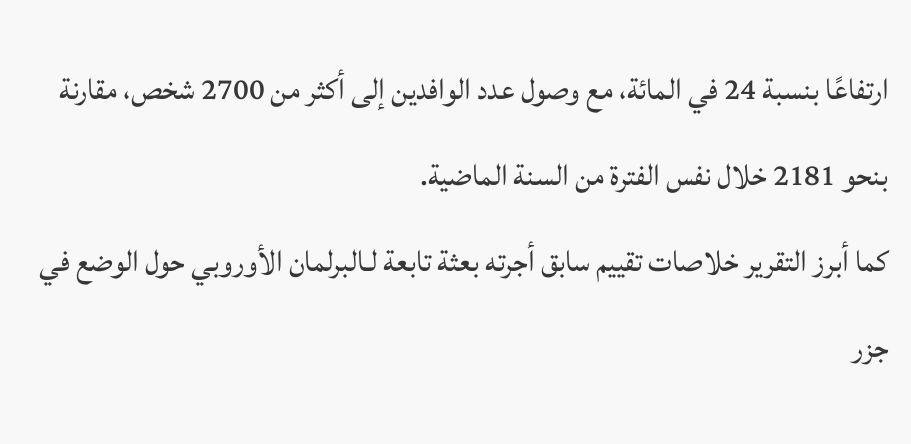ارتفاعًا بنسبة 24 في المائة، مع وصول عدد الوافدين إلى أكثر من 2700 شخص، مقارنة بنحو 2181 خلال نفس الفترة من السنة الماضية.
كما أبرز التقرير خلاصات تقييم سابق أجرته بعثة تابعة لـالبرلمان الأوروبي حول الوضع في جزر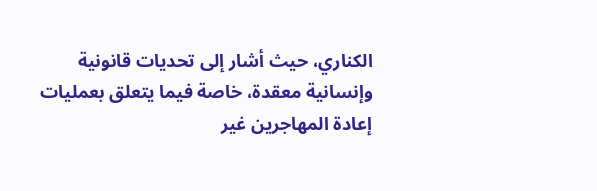الكناري، حيث أشار إلى تحديات قانونية وإنسانية معقدة، خاصة فيما يتعلق بعمليات إعادة المهاجرين غير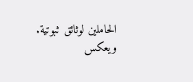الحاملين لوثائق ثبوتية.
ويعكس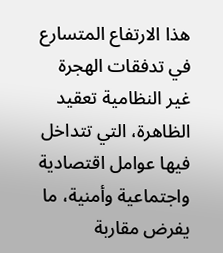هذا الارتفاع المتسارع في تدفقات الهجرة غير النظامية تعقيد الظاهرة، التي تتداخل فيها عوامل اقتصادية واجتماعية وأمنية، ما يفرض مقاربة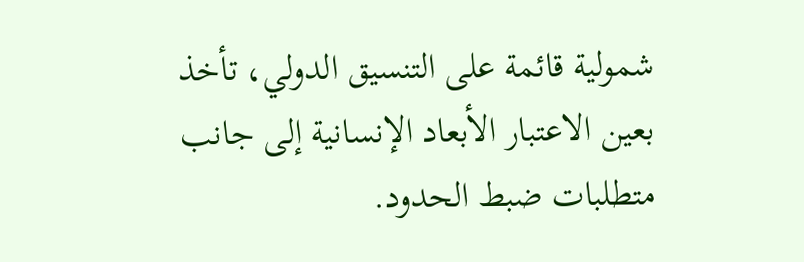شمولية قائمة على التنسيق الدولي، تأخذ بعين الاعتبار الأبعاد الإنسانية إلى جانب متطلبات ضبط الحدود.